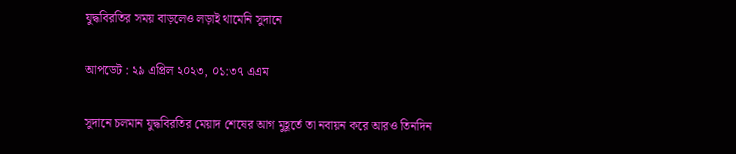যুদ্ধবিরতির সময় বাড়লেও লড়াই থামেনি সুদানে

আপডেট : ২৯ এপ্রিল ২০২৩, ০১:৩৭ এএম

সুদানে চলমান যুদ্ধবিরতির মেয়াদ শেষের আগ মুহূর্তে তা নবায়ন করে আরও তিনদিন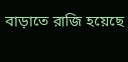বাড়াতে রাজি হয়েছে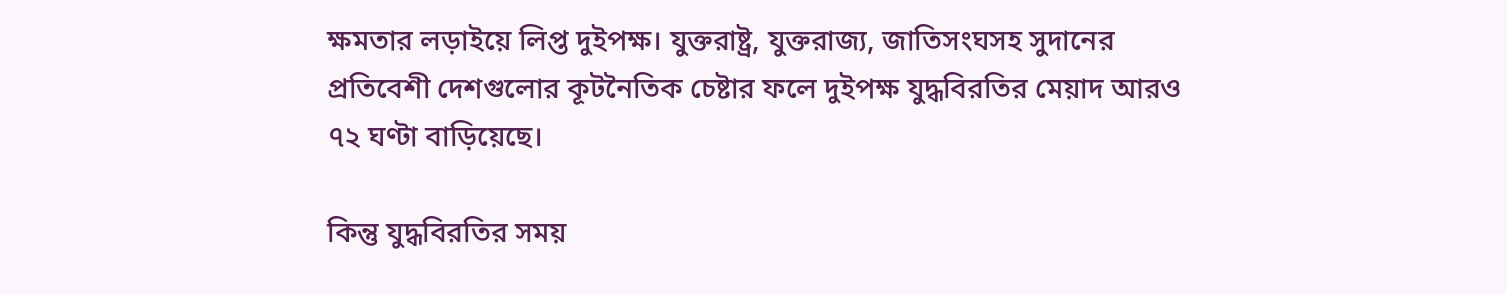ক্ষমতার লড়াইয়ে লিপ্ত দুইপক্ষ। যুক্তরাষ্ট্র, যুক্তরাজ্য, জাতিসংঘসহ সুদানের প্রতিবেশী দেশগুলোর কূটনৈতিক চেষ্টার ফলে দুইপক্ষ যুদ্ধবিরতির মেয়াদ আরও ৭২ ঘণ্টা বাড়িয়েছে।

কিন্তু যুদ্ধবিরতির সময়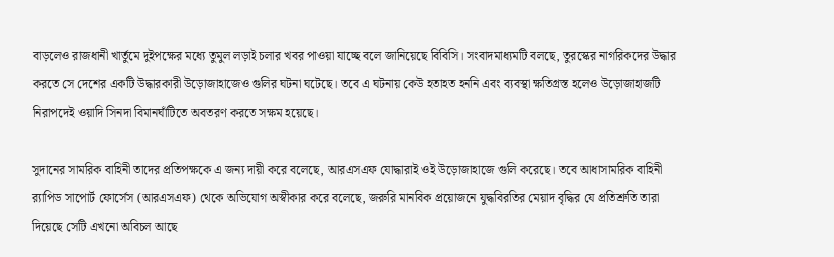বাড়লেও রাজধানী খার্তুমে দুইপক্ষের মধ্যে তুমুল লড়াই চলার খবর পাওয়া যাচ্ছে বলে জানিয়েছে বিবিসি। সংবাদমাধ্যমটি বলছে, তুরস্কের নাগরিকদের উদ্ধার করতে সে দেশের একটি উদ্ধারকারী উড়োজাহাজেও গুলির ঘটনা ঘটেছে। তবে এ ঘটনায় কেউ হতাহত হননি এবং ব্যবস্থা ক্ষতিগ্রস্ত হলেও উড়োজাহাজটি নিরাপদেই ওয়াদি সিনদা বিমানঘাঁটিতে অবতরণ করতে সক্ষম হয়েছে।

সুদানের সামরিক বাহিনী তাদের প্রতিপক্ষকে এ জন্য দায়ী করে বলেছে, আরএসএফ যোদ্ধারাই ওই উড়োজাহাজে গুলি করেছে। তবে আধাসামরিক বাহিনী র‌্যাপিড সাপোর্ট ফোর্সেস (আরএসএফ) থেকে অভিযোগ অস্বীকার করে বলেছে, জরুরি মানবিক প্রয়োজনে যুদ্ধবিরতির মেয়াদ বৃদ্ধির যে প্রতিশ্রুতি তারা দিয়েছে সেটি এখনো অবিচল আছে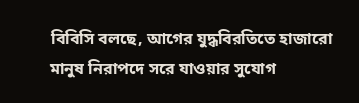বিবিসি বলছে, আগের যুদ্ধবিরতিতে হাজারো মানুষ নিরাপদে সরে যাওয়ার সুযোগ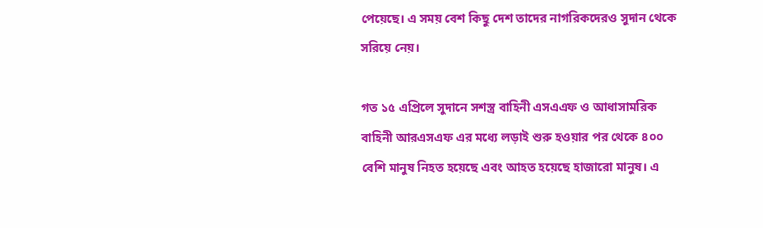পেয়েছে। এ সময় বেশ কিছু দেশ তাদের নাগরিকদেরও সুদান থেকে সরিয়ে নেয়।

গত ১৫ এপ্রিলে সুদানে সশস্ত্র বাহিনী এসএএফ ও আধাসামরিক বাহিনী আরএসএফ এর মধ্যে লড়াই শুরু হওয়ার পর থেকে ৪০০ বেশি মানুষ নিহত হয়েছে এবং আহত হয়েছে হাজারো মানুষ। এ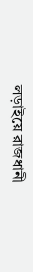লড়াইয়ে রাজধানী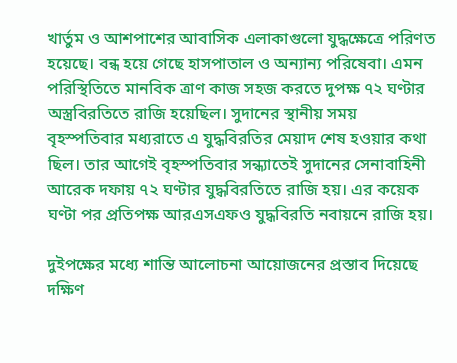খার্তুম ও আশপাশের আবাসিক এলাকাগুলো যুদ্ধক্ষেত্রে পরিণত হয়েছে। বন্ধ হয়ে গেছে হাসপাতাল ও অন্যান্য পরিষেবা। এমন পরিস্থিতিতে মানবিক ত্রাণ কাজ সহজ করতে দুপক্ষ ৭২ ঘণ্টার অস্ত্রবিরতিতে রাজি হয়েছিল। সুদানের স্থানীয় সময় বৃহস্পতিবার মধ্যরাতে এ যুদ্ধবিরতির মেয়াদ শেষ হওয়ার কথা ছিল। তার আগেই বৃহস্পতিবার সন্ধ্যাতেই সুদানের সেনাবাহিনী আরেক দফায় ৭২ ঘণ্টার যুদ্ধবিরতিতে রাজি হয়। এর কয়েক ঘণ্টা পর প্রতিপক্ষ আরএসএফও যুদ্ধবিরতি নবায়নে রাজি হয়।

দুইপক্ষের মধ্যে শান্তি আলোচনা আয়োজনের প্রস্তাব দিয়েছে দক্ষিণ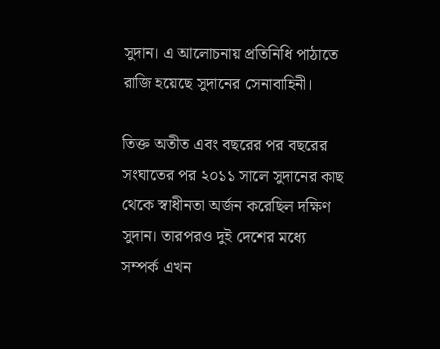সুদান। এ আলোচনায় প্রতিনিধি পাঠাতে রাজি হয়েছে সুদানের সেনাবাহিনী।

তিক্ত অতীত এবং বছরের পর বছরের সংঘাতের পর ২০১১ সালে সুদানের কাছ থেকে স্বাধীনতা অর্জন করেছিল দক্ষিণ সুদান। তারপরও দুই দেশের মধ্যে সম্পর্ক এখন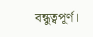বন্ধুত্বপূর্ণ।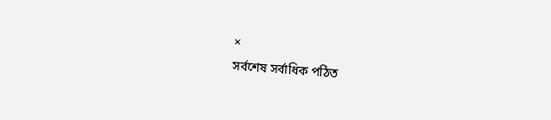×
সর্বশেষ সর্বাধিক পঠিত